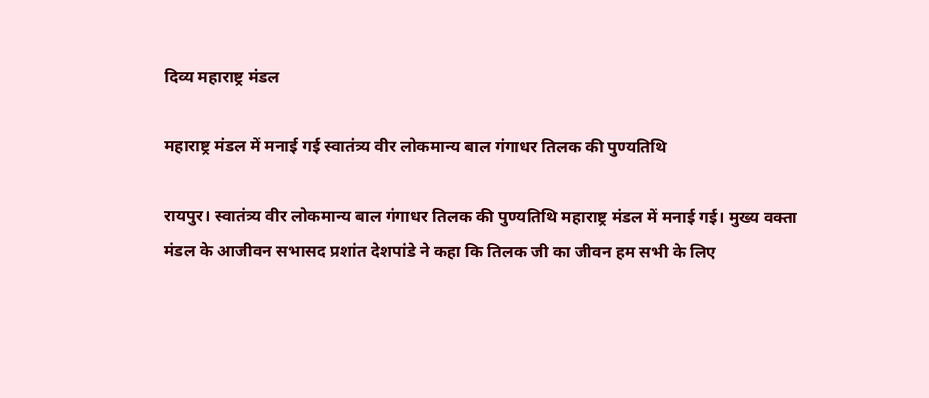दिव्य महाराष्ट्र मंडल

महाराष्ट्र मंडल में मनाई गई स्वातंत्र्य वीर लोकमान्य बाल गंगाधर तिलक की पुण्यतिथि

रायपुर। स्वातंत्र्य वीर लोकमान्य बाल गंगाधर तिलक की पुण्यतिथि महाराष्ट्र मंडल में मनाई गई। मुख्य वक्ता मंडल के आजीवन सभासद प्रशांत देशपांडे ने कहा कि तिलक जी का जीवन हम सभी के लिए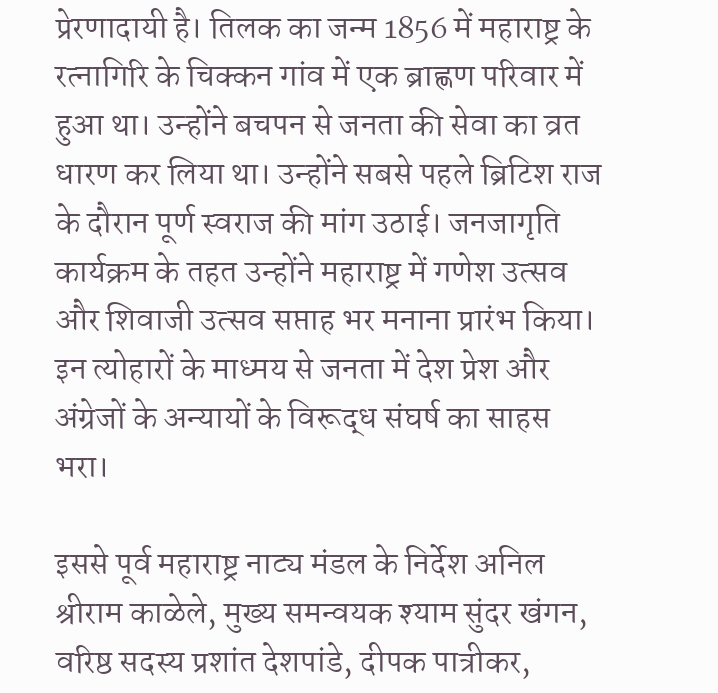प्रेरणादायी है। तिलक का जन्म 1856 में महाराष्ट्र के रत्नागिरि के चिक्कन गांव में एक ब्राह्णण परिवार में हुआ था। उन्होंने बचपन से जनता की सेवा का व्रत धारण कर लिया था। उन्होंने सबसे पहले ब्रिटिश राज के दौरान पूर्ण स्वराज की मांग उठाई। जनजागृति कार्यक्रम के तहत उन्होंने महाराष्ट्र में गणेश उत्सव और शिवाजी उत्सव सप्ताह भर मनाना प्रारंभ किया। इन त्योहारों के माध्मय से जनता में देश प्रेश और अंग्रेजों के अन्यायों के विरूद्ध संघर्ष का साहस भरा।

इससे पूर्व महाराष्ट्र नाट्य मंडल के निर्देश अनिल श्रीराम काळेले, मुख्य समन्वयक श्याम सुंदर खंगन, वरिष्ठ सदस्य प्रशांत देशपांडे, दीपक पात्रीकर,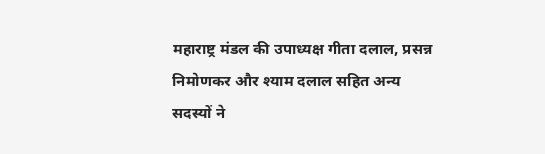महाराष्ट्र मंडल की उपाध्यक्ष गीता दलाल, प्रसन्न निमोणकर और श्याम दलाल सहित अन्य सदस्यों ने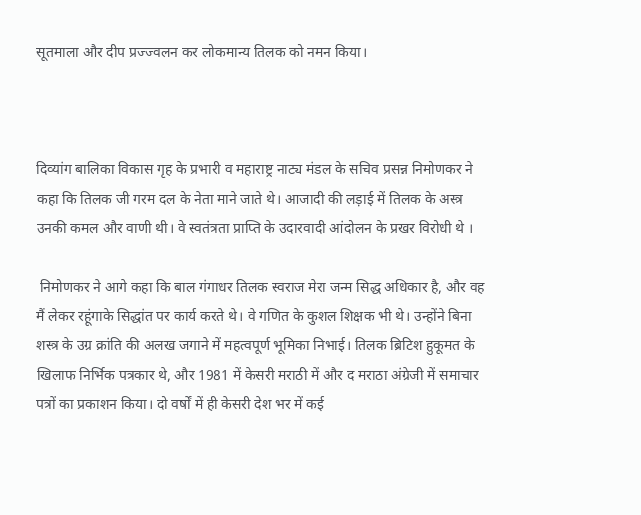सूतमाला और दीप प्रज्ज्वलन कर लोकमान्य तिलक को नमन किया।



दिव्यांग बालिका विकास गृह के प्रभारी व महाराष्ट्र नाट्य मंडल के सचिव प्रसन्न निमोणकर ने कहा कि तिलक जी गरम दल के नेता माने जाते थे। आजादी की लड़ाई में तिलक के अस्त्र उनकी कमल और वाणी थी। वे स्वतंत्रता प्राप्ति के उदारवादी आंदोलन के प्रखर विरोधी थे ।

 निमोणकर ने आगे कहा कि बाल गंगाधर तिलक स्वराज मेरा जन्म सिद्ध अधिकार है, और वह मैं लेकर रहूंगाके सिद्धांत पर कार्य करते थे। वे गणित के कुशल शिक्षक भी थे। उन्होंने बिना शस्त्र के उग्र क्रांति की अलख जगाने में महत्वपूर्ण भूमिका निभाई। तिलक ब्रिटिश हुकूमत के खिलाफ निर्भिक पत्रकार थे, और 1981 में केसरी मराठी में और द मराठा अंग्रेजी में समाचार पत्रों का प्रकाशन किया। दो वर्षों में ही केसरी देश भर में कई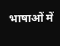भाषाओं में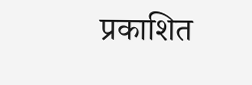प्रकाशित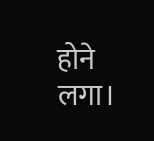होने लगा।